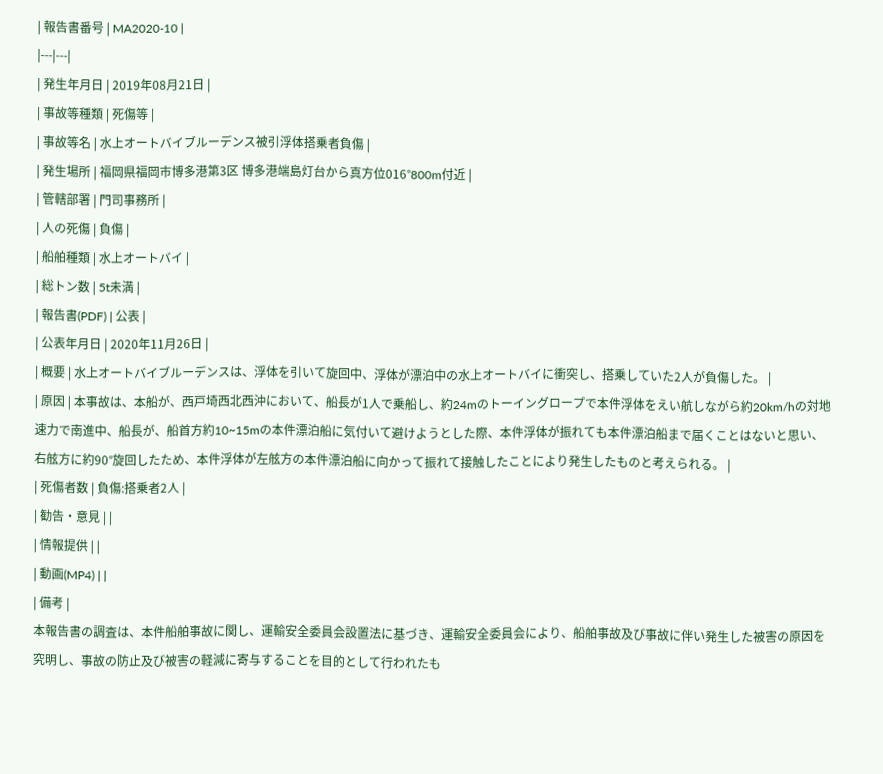| 報告書番号 | MA2020-10 |
|---|---|
| 発生年月日 | 2019年08月21日 |
| 事故等種類 | 死傷等 |
| 事故等名 | 水上オートバイブルーデンス被引浮体搭乗者負傷 |
| 発生場所 | 福岡県福岡市博多港第3区 博多港端島灯台から真方位016°800m付近 |
| 管轄部署 | 門司事務所 |
| 人の死傷 | 負傷 |
| 船舶種類 | 水上オートバイ |
| 総トン数 | 5t未満 |
| 報告書(PDF) | 公表 |
| 公表年月日 | 2020年11月26日 |
| 概要 | 水上オートバイブルーデンスは、浮体を引いて旋回中、浮体が漂泊中の水上オートバイに衝突し、搭乗していた2人が負傷した。 |
| 原因 | 本事故は、本船が、西戸埼西北西沖において、船長が1人で乗船し、約24mのトーイングロープで本件浮体をえい航しながら約20km/hの対地速力で南進中、船長が、船首方約10~15mの本件漂泊船に気付いて避けようとした際、本件浮体が振れても本件漂泊船まで届くことはないと思い、右舷方に約90°旋回したため、本件浮体が左舷方の本件漂泊船に向かって振れて接触したことにより発生したものと考えられる。 |
| 死傷者数 | 負傷:搭乗者2人 |
| 勧告・意見 | |
| 情報提供 | |
| 動画(MP4) | |
| 備考 |
本報告書の調査は、本件船舶事故に関し、運輸安全委員会設置法に基づき、運輸安全委員会により、船舶事故及び事故に伴い発生した被害の原因を究明し、事故の防止及び被害の軽減に寄与することを目的として行われたも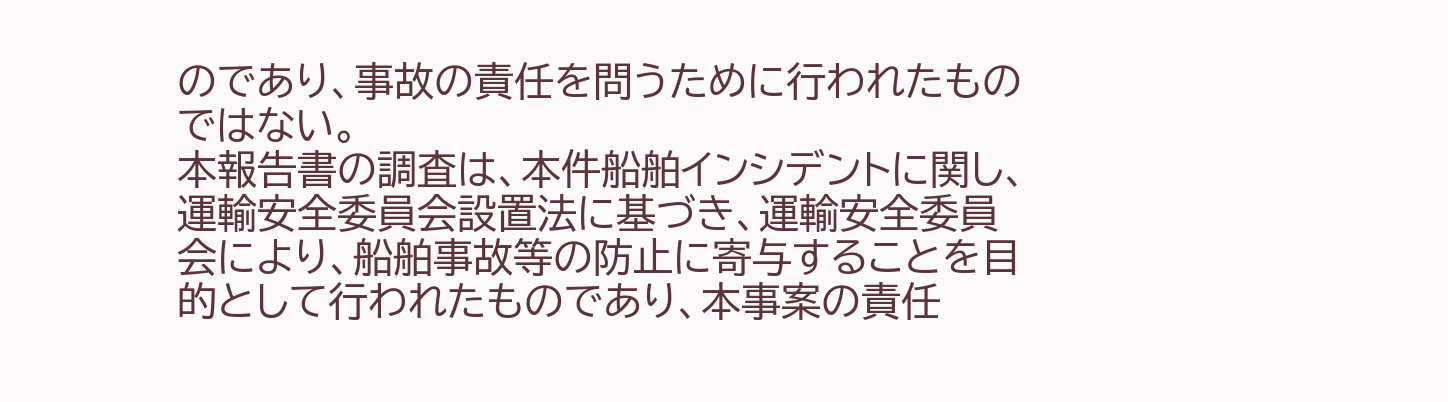のであり、事故の責任を問うために行われたものではない。
本報告書の調査は、本件船舶インシデントに関し、運輸安全委員会設置法に基づき、運輸安全委員会により、船舶事故等の防止に寄与することを目的として行われたものであり、本事案の責任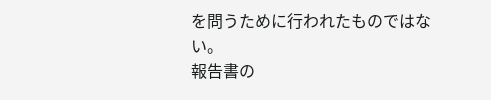を問うために行われたものではない。
報告書の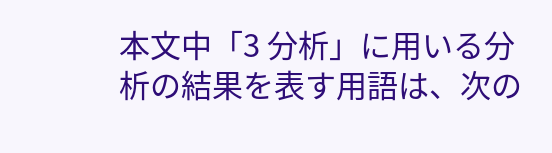本文中「3 分析」に用いる分析の結果を表す用語は、次の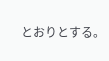とおりとする。